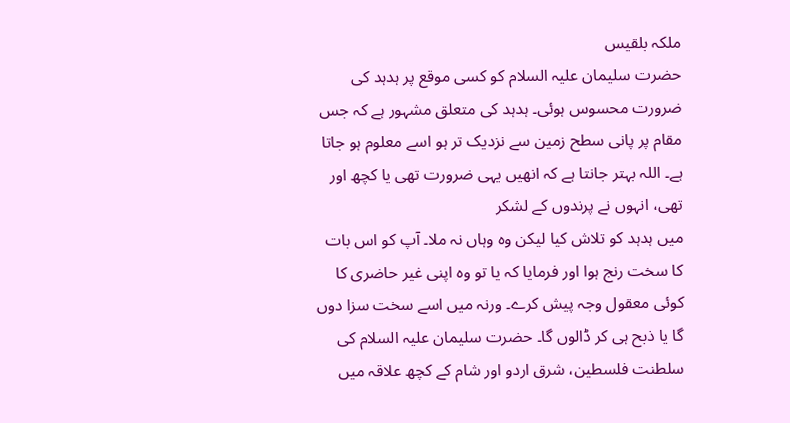ملکہ بلقیس
حضرت سلیمان علیہ السلام کو کسی موقع پر ہدہد کی ضرورت محسوس ہوئی۔ ہدہد کی متعلق مشہور ہے کہ جس مقام پر پانی سطح زمین سے نزدیک تر ہو اسے معلوم ہو جاتا ہے۔ اللہ بہتر جانتا ہے کہ انھیں یہی ضرورت تھی یا کچھ اور تھی، انہوں نے پرندوں کے لشکر
میں ہدہد کو تلاش کیا لیکن وہ وہاں نہ ملا۔ آپ کو اس بات کا سخت رنج ہوا اور فرمایا کہ یا تو وہ اپنی غیر حاضری کا کوئی معقول وجہ پیش کرے۔ ورنہ میں اسے سخت سزا دوں گا یا ذبح ہی کر ڈالوں گا۔ حضرت سلیمان علیہ السلام کی سلطنت فلسطین، شرق اردو اور شام کے کچھ علاقہ میں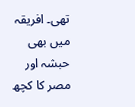تھی۔ افریقہ میں بھی حبشہ اور مصر کا کچھ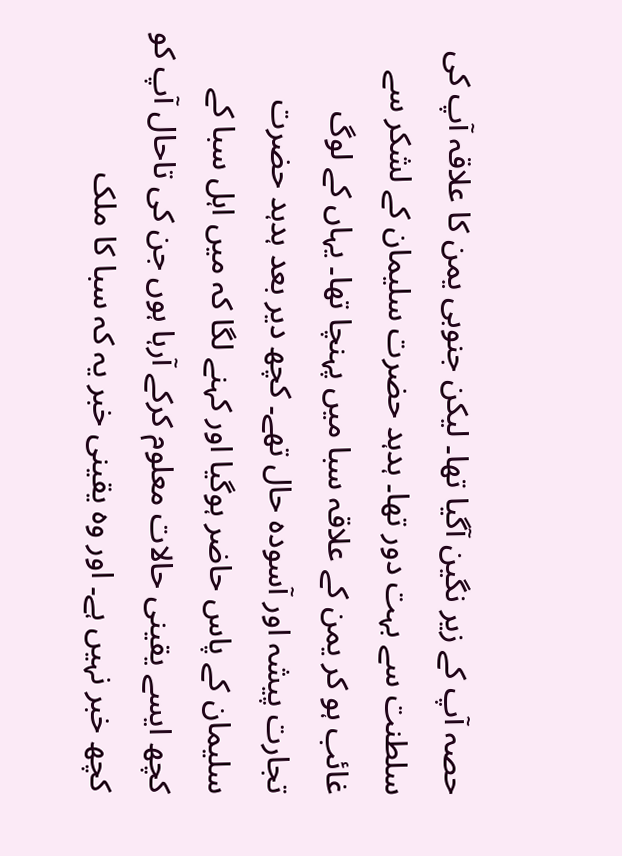حصہ آپ کے زیر نگین آگیا تھا۔ لیکن جنوبی یمن کا علاقہ آپ کی سلطنت سے بہت دور تھا۔ ہدہد حضرت سلیمان کے لشکر سے غائب ہو کر یمن کے علاقہ سبا میں پہنچا تھا۔ یہاں کے لوگ تجارت پیشہ اور آسودہ حال تھے۔ کچھ دیر بعد ہدہد حضرت سلیمان کے پاس حاضر ہوگیا اور کہنے لگا کہ میں اہل سبا کے کچھ ایسے یقینی حالات معلوم کرکے آرہا ہوں جن کی تاحال آپ کو کچھ خبر نہیں ہے۔ اور وہ یقینی خبر یہ کہ سبا کا ملک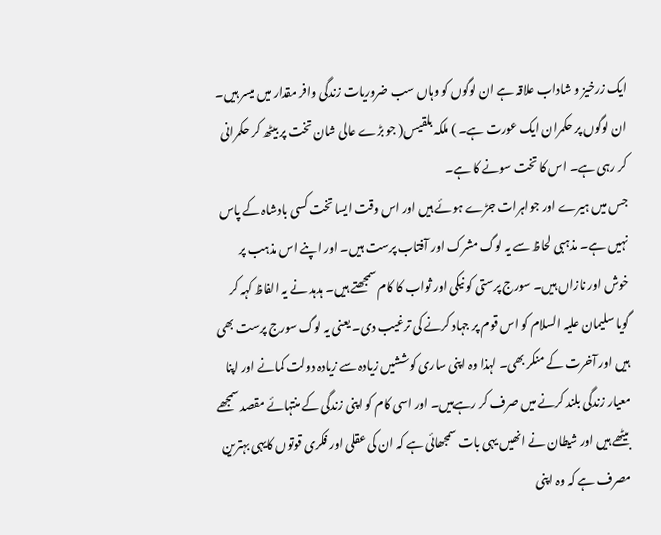ایک زرخیز و شاداب علاقہ ہے ان لوگوں کو وہاں سب ضروریات زندگی وافر مقدار میں میسر ہیں۔ ان لوگوں پر حکمران ایک عورت ہے۔ ) ملکہ بلقیس( جو بڑے عالی شان تخت پر بیٹھ کر حکمرانی کر رہی ہے۔ اس کا تخت سونے کا ہے۔
جس میں ہیرے اور جواہرات جڑے ہوئے ہیں اور اس وقت ایسا تخت کسی بادشاہ کے پاس نہیں ہے۔ مذہبی لحاظ سے یہ لوگ مشرک اور آفتاب پرست ہیں۔ اور اپنے اس مذہب پر خوش اور نازاں ہیں۔ سورج پرستی کو نیکی اور ثواب کا کام سمجھتے ہیں۔ ہدہد نے یہ الفاظ کہہ کر گویا سلیمان علیہ السلام کو اس قوم پر جہاد کرنے کی ترغیب دی۔ یعنی یہ لوگ سورج پرست بھی ہیں اور آخرت کے منکر بھی۔ لہذا وہ اپنی ساری کوششیں زیادہ سے زیادہ دولت کمانے اور اپنا معیار زندگی بلند کرنے میں صرف کر رہےہیں۔ اور اسی کام کو اپنی زندگی کے منتہائے مقصد سمجھے بیٹھے ہیں اور شیطان نے انھیں یہی بات سمجھائی ہے کہ ان کی عقلی اور فکری قوتوں کایہی بہترین مصرف ہے کہ وہ اپنی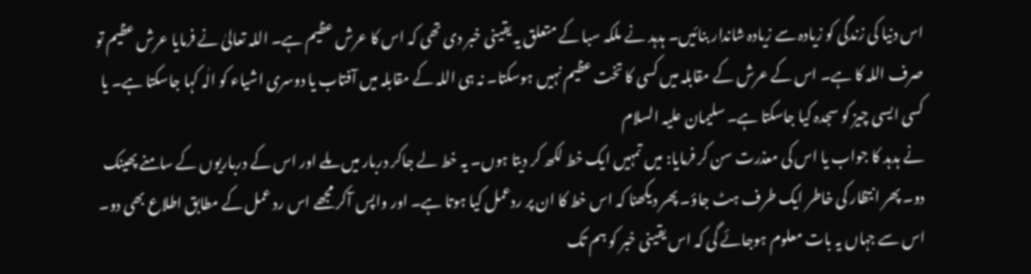اس دنیا کی زندگی کو زیادہ سے زیادہ شاندار بنائیں۔ ہدہد نے ملکہ سبا کے متعلق یہ یقینی خبر دی تھی کہ اس کا عرش عظیم ہے۔ اللہ تعالیٰ نے فرمایا عرش عظیم تو صرف اللہ کا ہے۔ اس کے عرش کے مقابلہ میں کسی کا تخت عظیم نہیں ہوسکتا۔ نہ ہی اللہ کے مقابلہ میں آفتاب یا دوسری اشیاء کو الٰہ کہا جاسکتا ہے۔ یا کسی ایسی چیز کو سجدہ کیا جاسکتا ہے۔ سلیمان علیہ السلام
نے ہدہد کا جواب یا اس کی معذرت سن کر فرمایا: میں تمہیں ایک خط لکھ کر دیتا ہوں۔ یہ خط لے جاکر دربار میں ملے اور اس کے درباریوں کے سامنے پھینک دو۔ پھر انتظار کی خاطر ایک طرف ہٹ جاؤ۔ پھر دیکھنا کہ اس خط کا ان پر ردعمل کیا ہوتا ہے۔ اور واپس آکر مجھے اس رد عمل کے مطابق اطلاع بھی دو۔ اس سے جہاں یہ بات معلوم ہوجائے گی کہ اس یقینی خبر کو ہم تک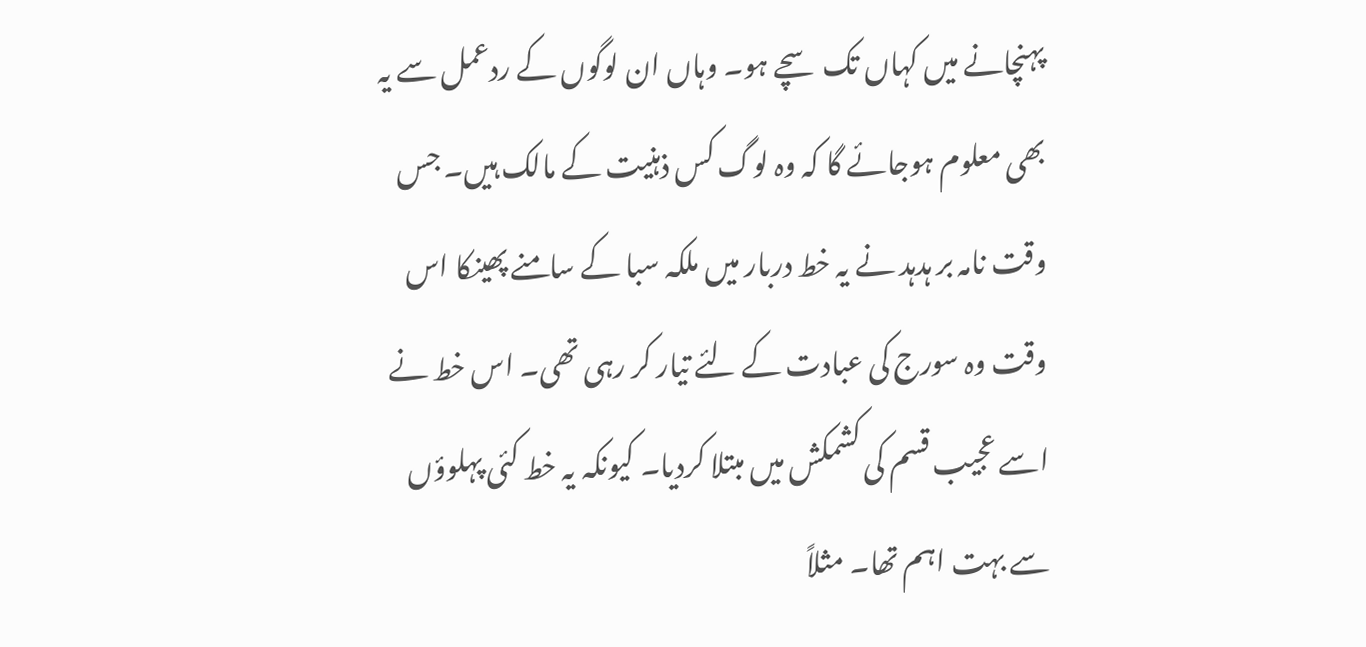پہنچانے میں کہاں تک سچے ہو۔ وہاں ان لوگوں کے ردعمل سے یہ بھی معلوم ہوجائے گا کہ وہ لوگ کس ذہنیت کے مالک ہیں۔ جس وقت نامہ بر ہدہد نے یہ خط دربار میں ملکہ سبا کے سامنے پھینکا اس وقت وہ سورج کی عبادت کے لئے تیار کر رہی تھی۔ اس خط نے اسے عجیب قسم کی کشمکش میں مبتلا کردیا۔ کیونکہ یہ خط کئی پہلوؤں سے بہت اہم تھا۔ مثلاً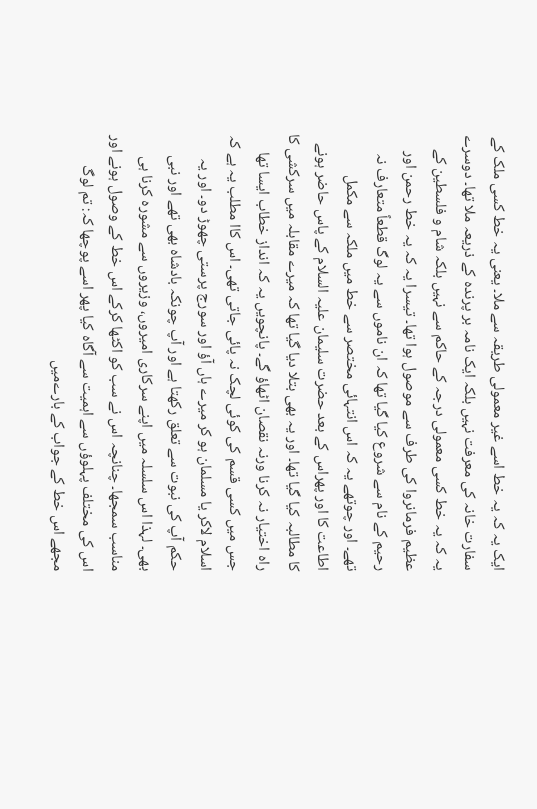ایک یہ کہ یہ خط اسے غیر معمولی طریقہ سے ملا۔ یعنی یہ خط کسی ملک کے سفارت خانہ کی معرفت نہیں بلکہ ایک نامہ بر پرندہ کے ذریعہ ملا تھا۔ دوسرے یہ کہ یہ خط کسی معمولی درجہ کے حاکم سے نہیں بلکہ شام و فلسطین کے
عظیم فرمانروا کی طرف سے موصول ہوا تھا۔ تیسرا یہ کہ یہ خط رحمن اور رحیم کے نام سے شروع کیا گیا تھا کہ ان ناموں سے یہ لوگ قطعاً متعارف نہ تھے۔ اور چوتھے یہ کہ اس انتہائی مختصر سے خط میں ملکہ سے مکمل اطاعت کا اور پھراس کے بعد حضرت سلیمان علیہ السلام کے پاس حاضر ہونے کا مطالبہ کیا گیا تھا۔ اور یہ بھی بتلا دیا گیا تھا کہ میرے مقابلہ میں سرکشی کا راہ اختیار نہ کرنا ورنہ نقصان اٹھاؤ گے۔ پانچویں یہ کہ انداز خطاب ایسا تھا جس میں کسی قسم کی کوئی لچک نہ پائی جاتی تھی۔ اس کاا مطلب یہ ہے کہ اسلام لاکر یا مسلمان ہو کر میرے ہاں آؤ اور سورج پرستی چھوڑ دو۔ اور یہ حکم آپ کی نبوت سے تعلق رکھتا ہے اور آپ چونکہ بادشاہ بھی تھے اور نبی بھی۔ لہذا اس سلسلہ میں اپنے سرکاری امیروں، وزیروں سے مشورہ کرنا ہی مناسب سمجھا۔ چنانچہ اس نے سب کو اکٹھا کرکے اس خط کے وصول ہونے اور اس کی مختلف پہلوؤں سے اہمیت سے آگاہ کیا پھر اسے پوچھا کہ: تم لوگ مجھے اس خط کے جواب کے بارےمیں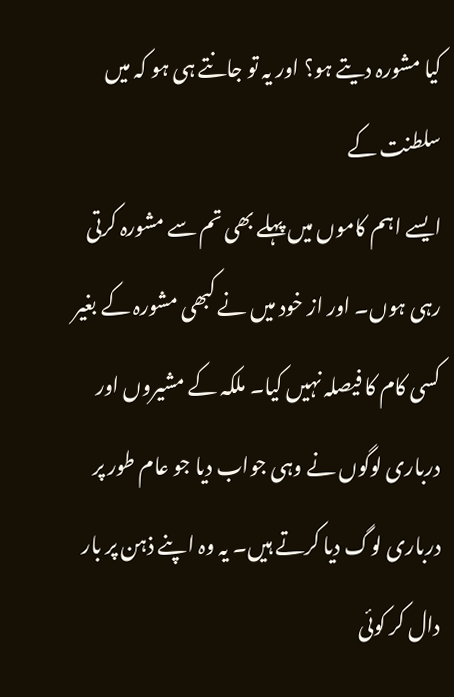کیا مشورہ دیتے ہو؟ اور یہ تو جانتے ہی ہو کہ میں سلطنت کے
ایسے اہم کاموں میں پہلے بھی تم سے مشورہ کرتی رہی ہوں۔ اور از خود میں نے کبھی مشورہ کے بغیر کسی کام کا فیصلہ نہیں کیا۔ ملکہ کے مشیروں اور درباری لوگوں نے وہی جواب دیا جو عام طور پر درباری لوگ دیا کرتے ہیں۔ یہ وہ اپنے ذہن پر بار دال کر کوئی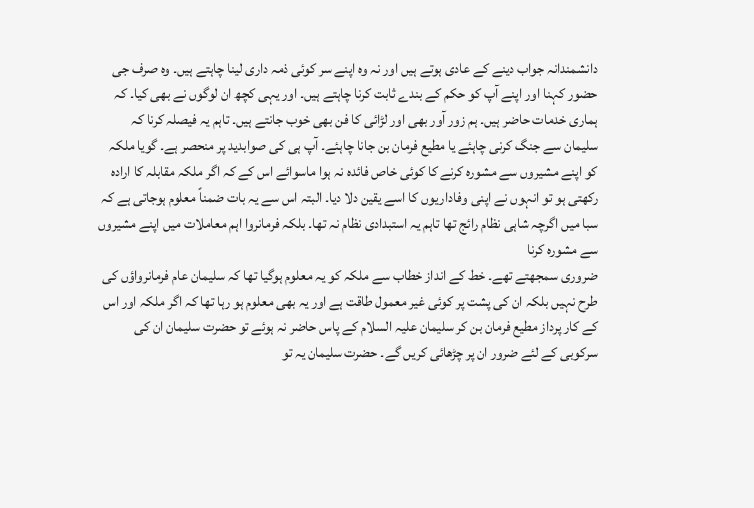دانشمندانہ جواب دینے کے عادی ہوتے ہیں اور نہ وہ اپنے سر کوئی ذمہ داری لینا چاہتے ہیں۔ وہ صرف جی حضور کہنا اور اپنے آپ کو حکم کے بندے ثابت کرنا چاہتے ہیں۔ اور یہی کچھ ان لوگوں نے بھی کیا۔ کہ ہماری خدمات حاضر ہیں۔ ہم زور آور بھی اور لڑائی کا فن بھی خوب جانتے ہیں۔ تاہم یہ فیصلہ کرنا کہ سلیمان سے جنگ کرنی چاہئے یا مطیع فرمان بن جانا چاہئے۔ آپ ہی کی صوابدید پر منحصر ہے۔ گویا ملکہ کو اپنے مشیروں سے مشورہ کرنے کا کوئی خاص فائدہ نہ ہوا ماسوائے اس کے کہ اگر ملکہ مقابلہ کا ارادہ رکھتی ہو تو انہوں نے اپنی وفاداریوں کا اسے یقین دلا دیا۔ البتہ اس سے یہ بات ضمناً معلوم ہوجاتی ہے کہ سبا میں اگرچہ شاہی نظام رائج تھا تاہم یہ استبدادی نظام نہ تھا۔ بلکہ فرمانروا اہم معاملات میں اپنے مشیروں سے مشورہ کرنا
ضروری سمجھتے تھے۔ خط کے انداز خطاب سے ملکہ کو یہ معلوم ہوگیا تھا کہ سلیمان عام فرمانرواؤں کی طرح نہیں بلکہ ان کی پشت پر کوئی غیر معمول طاقت ہے اور یہ بھی معلوم ہو رہا تھا کہ اگر ملکہ اور اس کے کار پرداز مطیع فرمان بن کر سلیمان علیہ السلام کے پاس حاضر نہ ہوئے تو حضرت سلیمان ان کی سرکوبی کے لئے ضرور ان پر چڑھائی کریں گے۔ حضرت سلیمان یہ تو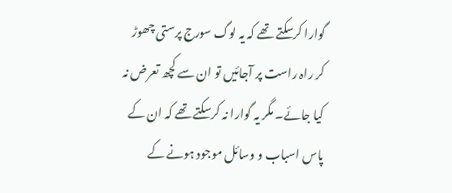گوارا کرسکتے تھے کہ یہ لوگ سورج پرستی چھوڑ کر راہ راست پر آجائیں تو ان سے کچھ تعرض نہ کیا جائے۔ مگر یہ گوارا نہ کرسکتے تھے کہ ان کے پاس اسباب و وسائل موجود ہونے کے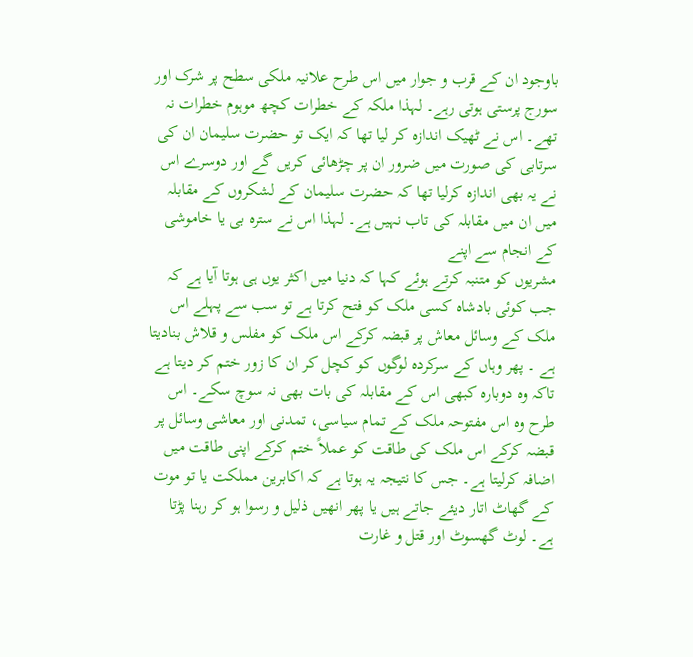باوجود ان کے قرب و جوار میں اس طرح علانیہ ملکی سطح پر شرک اور سورج پرستی ہوتی رہے۔ لہذا ملکہ کے خطرات کچھ موہوم خطرات نہ تھے۔ اس نے ٹھیک اندازہ کر لیا تھا کہ ایک تو حضرت سلیمان ان کی سرتابی کی صورت میں ضرور ان پر چڑھائی کریں گے اور دوسرے اس نے یہ بھی اندازہ کرلیا تھا کہ حضرت سلیمان کے لشکروں کے مقابلہ میں ان میں مقابلہ کی تاب نہیں ہے۔ لہذا اس نے سترہ بی یا خاموشی کے انجام سے اپنے
مشریوں کو متنبہ کرتے ہوئے کہا کہ دنیا میں اکثر یوں ہی ہوتا آیا ہے کہ جب کوئی بادشاہ کسی ملک کو فتح کرتا ہے تو سب سے پہلے اس ملک کے وسائل معاش پر قبضہ کرکے اس ملک کو مفلس و قلاش بنادیتا ہے ۔ پھر وہاں کے سرکردہ لوگوں کو کچل کر ان کا زور ختم کر دیتا ہے تاکہ وہ دوبارہ کبھی اس کے مقابلہ کی بات بھی نہ سوچ سکے۔ اس طرح وہ اس مفتوحہ ملک کے تمام سیاسی، تمدنی اور معاشی وسائل پر قبضہ کرکے اس ملک کی طاقت کو عملاً ختم کرکے اپنی طاقت میں اضافہ کرلیتا ہے۔ جس کا نتیجہ یہ ہوتا ہے کہ اکابرین مملکت یا تو موت کے گھاٹ اتار دیئے جاتے ہیں یا پھر انھیں ذلیل و رسوا ہو کر رہنا پڑتا ہے۔ لوٹ گھسوٹ اور قتل و غارت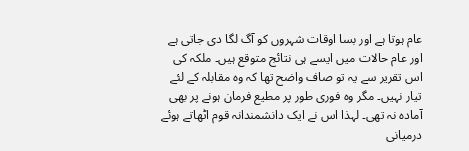عام ہوتا ہے اور بسا اوقات شہروں کو آگ لگا دی جاتی ہے اور عام حالات میں ایسے ہی نتائج متوقع ہیں۔ ملکہ کی اس تقریر سے یہ تو صاف واضح تھا کہ وہ مقابلہ کے لئے تیار نہیں۔ مگر وہ فوری طور پر مطیع فرمان ہونے پر بھی آمادہ نہ تھی۔ لہذا اس نے ایک دانشمندانہ قوم اٹھاتے ہوئے درمیانی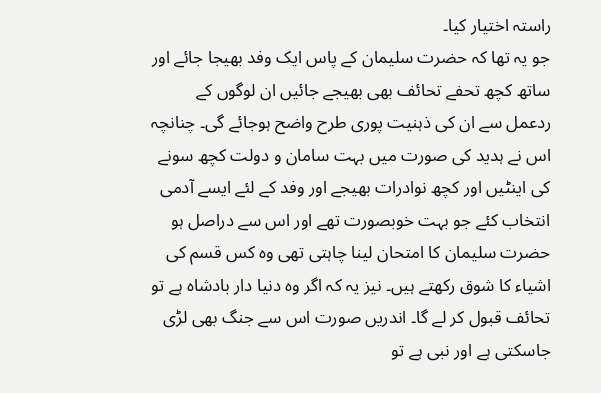راستہ اختیار کیا۔
جو یہ تھا کہ حضرت سلیمان کے پاس ایک وفد بھیجا جائے اور ساتھ کچھ تحفے تحائف بھی بھیجے جائیں ان لوگوں کے ردعمل سے ان کی ذہنیت پوری طرح واضح ہوجائے گی۔ چنانچہ اس نے ہدید کی صورت میں بہت سامان و دولت کچھ سونے کی اینٹیں اور کچھ نوادرات بھیجے اور وفد کے لئے ایسے آدمی انتخاب کئے جو بہت خوبصورت تھے اور اس سے دراصل ہو حضرت سلیمان کا امتحان لینا چاہتی تھی وہ کس قسم کی اشیاء کا شوق رکھتے ہیں۔ نیز یہ کہ اگر وہ دنیا دار بادشاہ ہے تو تحائف قبول کر لے گا۔ اندریں صورت اس سے جنگ بھی لڑی جاسکتی ہے اور نبی ہے تو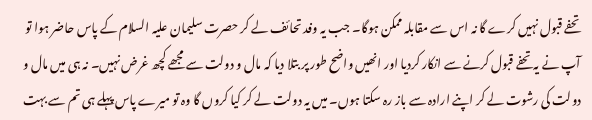تحفے قبول نہیں کرے گا نہ اس سے مقابلہ ممکن ہوگا۔ جب یہ وفد تحائف لے کر حصرت سلیمان علیہ السلام کے پاس حاضر ہوا تو آپ نے یہ تحفے قبول کرنے سے انکار کردیا اور انھیں واضح طور پر بتلا دیا کہ مال و دولت سے مجھے کچھ غرض نہیں۔ نہ ہی میں مال و دولت کی رشوت لے کر اپنے ارادہ سے باز رہ سکتا ہوں۔ میں یہ دولت لے کر کیا کروں گا وہ تو میرے پاس پہلے ہی تم سے بہت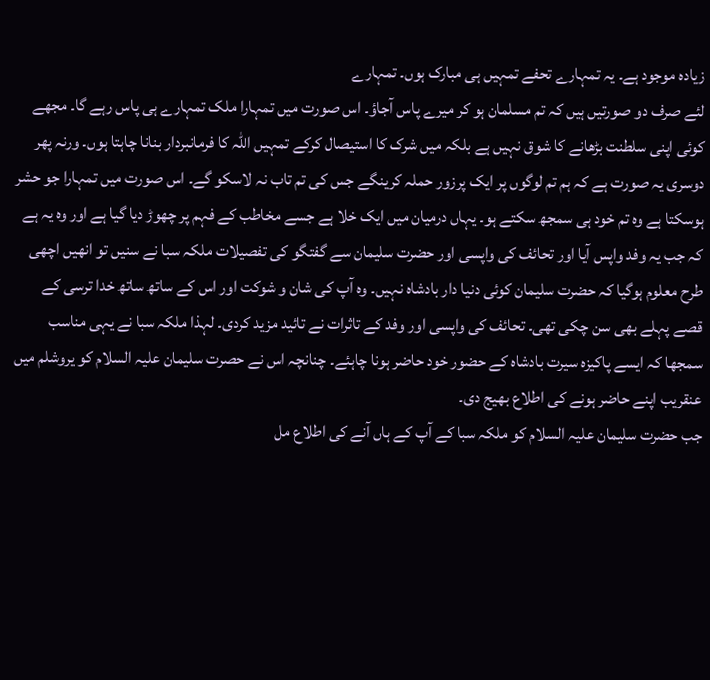زیادہ موجود ہے۔ یہ تمہارے تحفے تمہیں ہی مبارک ہوں۔ تمہارے
لئے صرف دو صورتیں ہیں کہ تم مسلمان ہو کر میرے پاس آجاؤ۔ اس صورت میں تمہارا ملک تمہارے ہی پاس رہے گا۔ مجھے کوئی اپنی سلطنت بڑھانے کا شوق نہیں ہے بلکہ میں شرک کا استیصال کرکے تمہیں اللہ کا فرمانبردار بنانا چاہتا ہوں۔ ورنہ پھر دوسری یہ صورت ہے کہ ہم تم لوگوں پر ایک پرزور حملہ کرینگے جس کی تم تاب نہ لاسکو گے۔ اس صورت میں تمہارا جو حشر ہوسکتا ہے وہ تم خود ہی سمجھ سکتے ہو۔ یہاں درمیان میں ایک خلا ہے جسے مخاطب کے فہم پر چھوڑ دیا گیا ہے اور وہ یہ ہے کہ جب یہ وفد واپس آیا اور تحائف کی واپسی اور حضرت سلیمان سے گفتگو کی تفصیلات ملکہ سبا نے سنیں تو انھیں اچھی طرح معلوم ہوگیا کہ حضرت سلیمان کوئی دنیا دار بادشاہ نہیں۔ وہ آپ کی شان و شوکت اور اس کے ساتھ ساتھ خدا ترسی کے قصے پہلے بھی سن چکی تھی۔ تحائف کی واپسی اور وفد کے تاثرات نے تائید مزید کردی۔ لہذا ملکہ سبا نے یہی مناسب سمجھا کہ ایسے پاکیزہ سیرت بادشاہ کے حضور خود حاضر ہونا چاہئے۔ چنانچہ اس نے حصرت سلیمان علیہ السلام کو یروشلم میں عنقریب اپنے حاضر ہونے کی اطلاع بھیج دی۔
جب حضرت سلیمان علیہ السلام کو ملکہ سبا کے آپ کے ہاں آنے کی اطلاع مل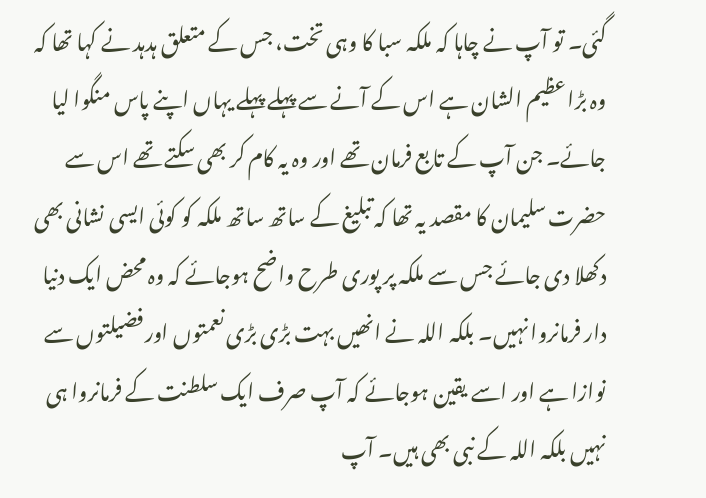گئی۔ تو آپ نے چاہا کہ ملکہ سبا کا وہی تخت، جس کے متعلق ہدہد نے کہا تھا کہ وہ بڑا عظیم الشان ہے اس کے آنے سے پہلے پہلے یہاں اپنے پاس منگوا لیا جائے۔ جن آپ کے تابع فرمان تھے اور وہ یہ کام کر بھی سکتے تھے اس سے حضرت سلیمان کا مقصد یہ تھا کہ تبلیغ کے ساتھ ساتھ ملکہ کو کوئی ایسی نشانی بھی دکھلا دی جائے جس سے ملکہ پر پوری طرح واضح ہوجائے کہ وہ محض ایک دنیا دار فرمانروا نہیں۔ بلکہ اللہ نے انھیں بہت بڑی بڑی نعمتوں اور فضیلتوں سے نوازا ہے اور اسے یقین ہوجائے کہ آپ صرف ایک سلطنت کے فرمانروا ہی نہیں بلکہ اللہ کے نبی بھی ہیں۔ آپ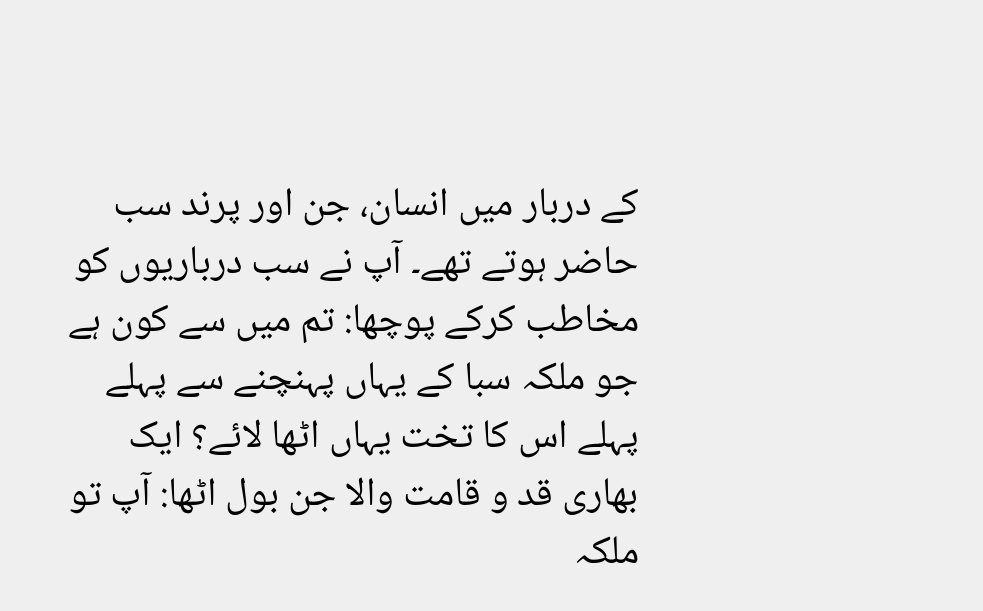کے دربار میں انسان، جن اور پرند سب حاضر ہوتے تھے۔ آپ نے سب درباریوں کو مخاطب کرکے پوچھا: تم میں سے کون ہے جو ملکہ سبا کے یہاں پہنچنے سے پہلے پہلے اس کا تخت یہاں اٹھا لائے؟ ایک بھاری قد و قامت والا جن بول اٹھا: آپ تو ملکہ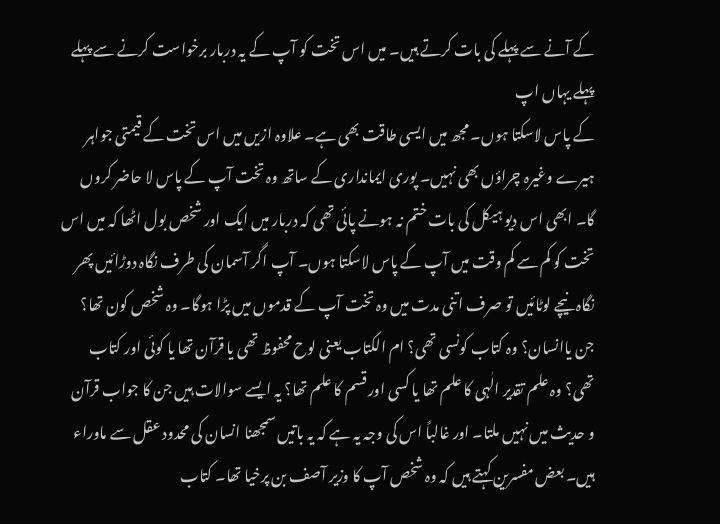کے آنے سے پہلے کی بات کرتے ہیں۔ میں اس تخت کو آپ کے یہ دربار برخواست کرنے سے پہلے پہلے یہاں اپ
کے پاس لاسکتا ہوں۔ مجھ میں ایسی طاقت بھی ہے۔ علاوہ ازیں میں اس تخت کے قیمتی جواہر ہیرے وغیرہ چراؤں بھی نہیں۔ پوری ایمانداری کے ساتھ وہ تخت آپ کے پاس لا حاضر کروں گا۔ ابھی اس دیو ہیکل کی بات ختم نہ ہونے پائی تھی کہ دربار میں ایک اور شخص بول اٹھا کہ میں اس تخت کو کم سے کم وقت میں آپ کے پاس لاسکتا ہوں۔ آپ اگر آسمان کی طرف نگاہ دوڑائیں پھر نگاہ نیچے لوٹائیں تو صرف اتنی مدت میں وہ تخت آپ کے قدموں میں پڑا ہوگا۔ وہ شخص کون تھا؟ جن یاانسان؟ وہ کتاب کونسی تھی؟ ام الکتاب یعنی لوح محفوظ تھی یا قرآن تھا یا کوئی اور کتاب تھی؟ وہ علم تقدیر الٰہی کا علم تھا یا کسی اور قسم کا علم تھا؟ یہ ایسے سوالات ہیں جن کا جواب قرآن و حدیث میں نہیں ملتا۔ اور غالباً اس کی وجہ یہ ہے کہ یہ باتیں سمجھنا انسان کی محدود عقل سے ماوراء ہیں۔ بعض مفسرین کہتے ہیں کہ وہ شخص آپ کا وزیر آصف بن پرخیا تھا۔ کتاب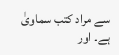سے مراد کتب سماویٰ ہے۔ اور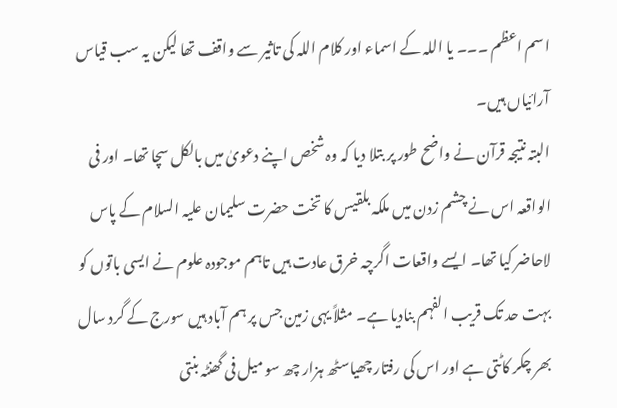اسم اعظم ۔۔۔ یا اللہ کے اسماء اور کلام اللہ کی تاثیر سے واقف تھا لیکن یہ سب قیاس آرائیاں ہیں۔
البتہ نتیجہ قرآن نے واضح طور پر بتلا دیا کہ وہ شخص اپنے دعویٰ میں بالکل سچا تھا۔ اور فی الواقعہ اس نے چشم زدن میں ملکہ بلقیس کا تخت حضرت سلیمان علیہ السلام کے پاس لاحاضر کیا تھا۔ ایسے واقعات اگرچہ خرق عادت ہیں تاہم موجودہ علوم نے ایسی باتوں کو بہت حد تک قریب الفہم بنادیا ہے۔ مثلاً یہی زمین جس پر ہم آباد ہیں سورج کے گرد سال بھر چکر کاٹتی ہے اور اس کی رفتار چھیاسٹھ ہزار چھ سو میل فی گھنٹہ بنتی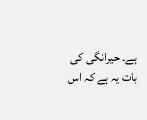ہے۔ حیرانگی کی بات یہ ہے کہ اس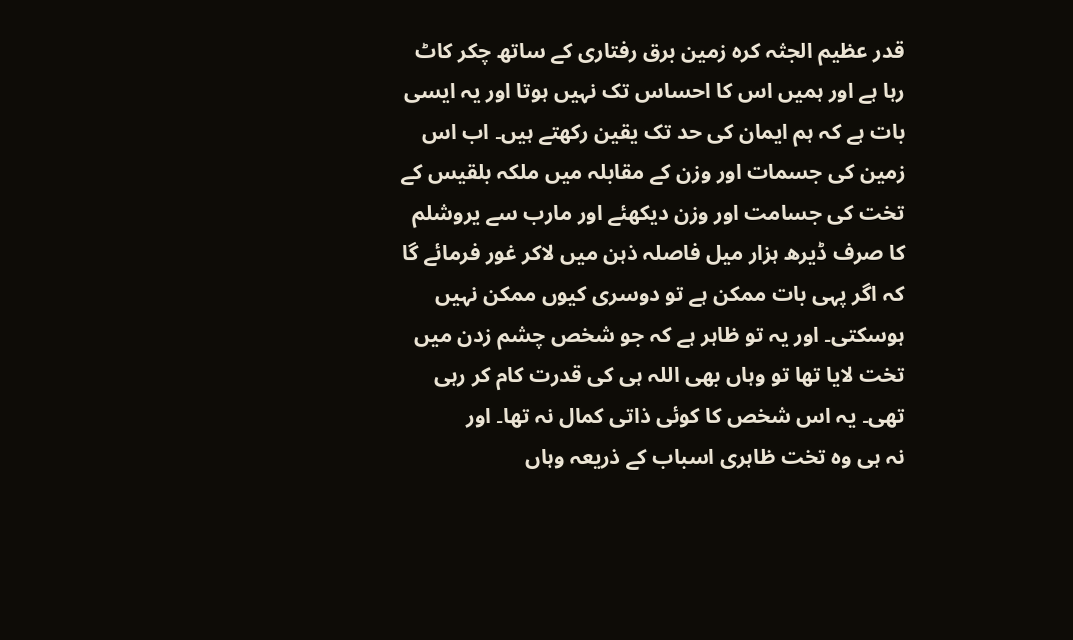قدر عظیم الجثہ کرہ زمین برق رفتاری کے ساتھ چکر کاٹ رہا ہے اور ہمیں اس کا احساس تک نہیں ہوتا اور یہ ایسی بات ہے کہ ہم ایمان کی حد تک یقین رکھتے ہیں۔ اب اس زمین کی جسمات اور وزن کے مقابلہ میں ملکہ بلقیس کے تخت کی جسامت اور وزن دیکھئے اور مارب سے یروشلم کا صرف ڈیرھ ہزار میل فاصلہ ذہن میں لاکر غور فرمائے گا کہ اگر پہی بات ممکن ہے تو دوسری کیوں ممکن نہیں ہوسکتی۔ اور یہ تو ظاہر ہے کہ جو شخص چشم زدن میں تخت لایا تھا تو وہاں بھی اللہ ہی کی قدرت کام کر رہی تھی۔ یہ اس شخص کا کوئی ذاتی کمال نہ تھا۔ اور
نہ ہی وہ تخت ظاہری اسباب کے ذریعہ وہاں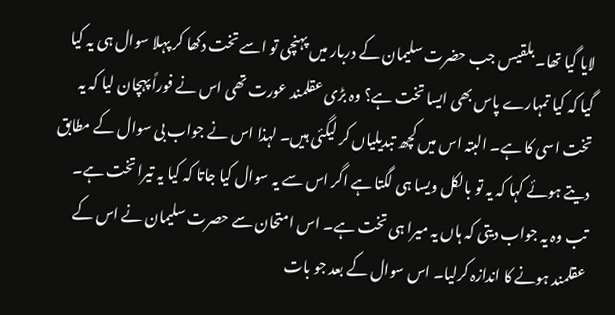لایا گیا تھا۔ بلقیس جب حضرت سلیمان کے دربار میں پہنچی تو اسے تخت دکھا کر پہلا سوال ہی یہ کیا گیا کہ کیا تمہارے پاس بھی ایسا تخت ہے؟ وہ بڑی عقلمند عورت تھی اس نے فوراً پہچان لیا کہ یہ تخت اسی کا ہے۔ البتہ اس میں کچھ تبدیلیاں کر لیگئی ہیں۔ لہذا اس نے جواب بی سوال کے مطابق دیتے ہوئے کہا کہ یہ تو بالکل ویسا ہی لگتا ہے اگر اس سے یہ سوال کیا جاتا کہ کیا یہ تیرا تخت ہے۔ تب وہ یہ جواب دیتی کہ ہاں یہ میرا ہی تخت ہے۔ اس امتحان سے حصرت سلیمان نے اس کے عقلمند ہونے کا اندازہ کرلیا۔ اس سوال کے بعد جو بات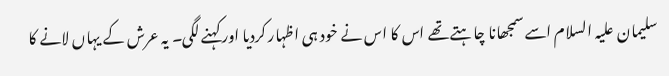سلیمان علیہ السلام اسے سمجھانا چاہتے تھے اس کا اس نے خود ہی اظہار کردیا اور کہنے لگی۔ یہ عرش کے یہاں لانے کا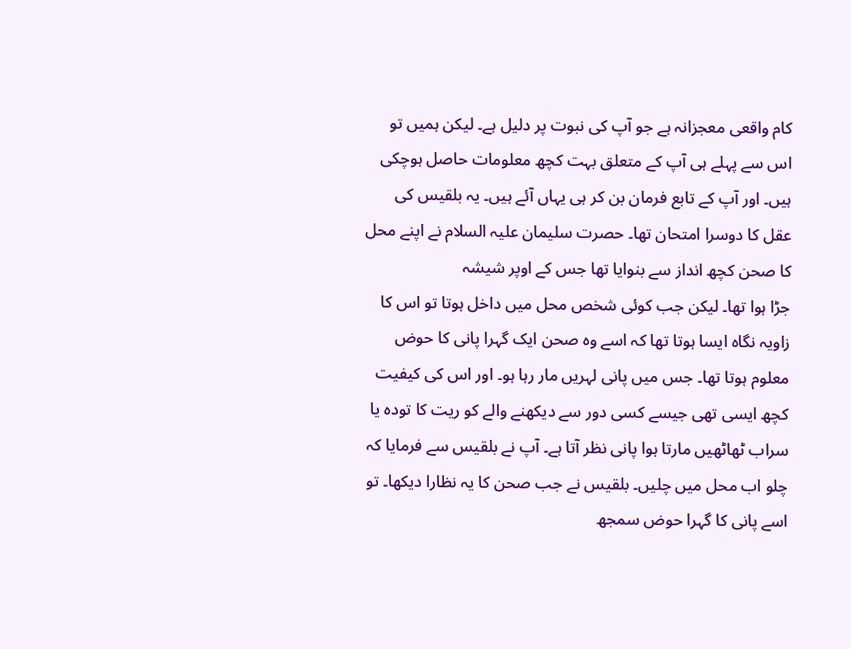کام واقعی معجزانہ ہے جو آپ کی نبوت پر دلیل ہے۔ لیکن ہمیں تو اس سے پہلے ہی آپ کے متعلق بہت کچھ معلومات حاصل ہوچکی ہیں۔ اور آپ کے تابع فرمان بن کر ہی یہاں آئے ہیں۔ یہ بلقیس کی عقل کا دوسرا امتحان تھا۔ حصرت سلیمان علیہ السلام نے اپنے محل کا صحن کچھ انداز سے بنوایا تھا جس کے اوپر شیشہ
جڑا ہوا تھا۔ لیکن جب کوئی شخص محل میں داخل ہوتا تو اس کا زاویہ نگاہ ایسا ہوتا تھا کہ اسے وہ صحن ایک گہرا پانی کا حوض معلوم ہوتا تھا۔ جس میں پانی لہریں مار رہا ہو۔ اور اس کی کیفیت کچھ ایسی تھی جیسے کسی دور سے دیکھنے والے کو ریت کا تودہ یا سراب ٹھاٹھیں مارتا ہوا پانی نظر آتا ہے۔ آپ نے بلقیس سے فرمایا کہ چلو اب محل میں چلیں۔ بلقیس نے جب صحن کا یہ نظارا دیکھا۔ تو اسے پانی کا گہرا حوض سمجھ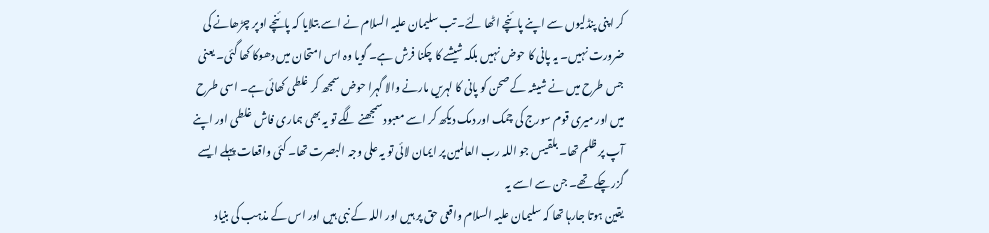کر اپنی پنڈلیوں سے اپنے پائنچے اٹھا لئے۔ تب سلیمان علیہ السلام نے اسے بتلایا کہ پائنچے اوپر چڑھانے کی ضرورت نہیں۔ یہ پانی کا حوض نہیں بلکہ شیشے کا چکنا فرش ہے۔ گویا وہ اس امتحان میں دھوکا کھا گئی۔ یعنی جس طرح میں نے شیشہ کے صحن کو پانی کا لہریں مارنے والا گہرا حوض سمجھ کر غلطی کھائی ہے۔ اسی طرح میں اور میری قوم سورج کی چمک اور دمک دیکھ کر اسے معبود سمجھنے لگے تو یہ بھی ہماری فاش غلطی اور اپنے آپ پر ظلم تھا۔ بلقیس جو اللہ رب العالمین پر ایمان لائی تو یہ علی وجہ البصرت تھا۔ کئی واقعات پہلے ایسے گزر چکے تھے۔ جن سے اسے یہ
یقین ہوتا جارہا تھا کہ سلیمان علیہ السلام واقعی حق پر ہیں اور اللہ کے نبی ہیں اور اس کے مذہب کی بنیاد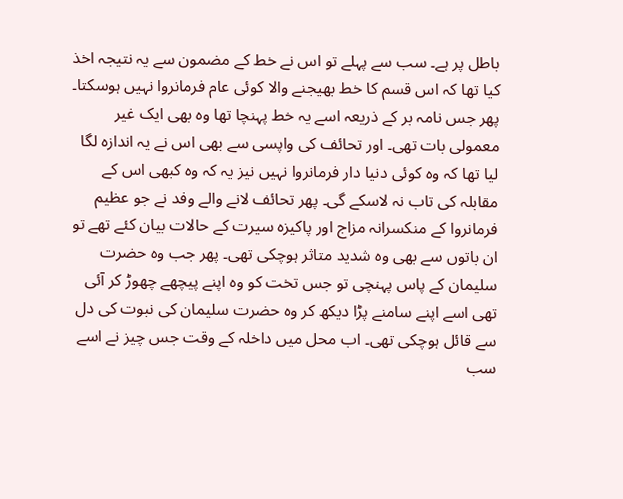باطل پر ہے۔ سب سے پہلے تو اس نے خط کے مضمون سے یہ نتیجہ اخذ کیا تھا کہ اس قسم کا خط بھیجنے والا کوئی عام فرمانروا نہیں ہوسکتا۔ پھر جس نامہ بر کے ذریعہ اسے یہ خط پہنچا تھا وہ بھی ایک غیر معمولی بات تھی۔ اور تحائف کی واپسی سے بھی اس نے یہ اندازہ لگا لیا تھا کہ وہ کوئی دنیا دار فرمانروا نہیں نیز یہ کہ وہ کبھی اس کے مقابلہ کی تاب نہ لاسکے گی۔ پھر تحائف لانے والے وفد نے جو عظیم فرمانروا کے منکسرانہ مزاج اور پاکیزہ سیرت کے حالات بیان کئے تھے تو ان باتوں سے بھی وہ شدید متاثر ہوچکی تھی۔ پھر جب وہ حضرت سلیمان کے پاس پہنچی تو جس تخت کو وہ اپنے پیچھے چھوڑ کر آئی تھی اسے اپنے سامنے پڑا دیکھ کر وہ حضرت سلیمان کی نبوت کی دل سے قائل ہوچکی تھی۔ اب محل میں داخلہ کے وقت جس چیز نے اسے سب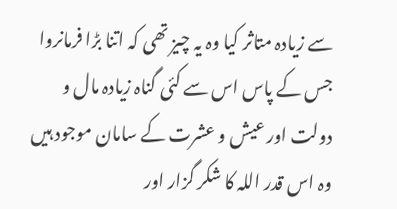سے زیادہ متاثر کیا وہ یہ چیز تھی کہ اتنا بڑا فرمانروا جس کے پاس اس سے کئی گناہ زیادہ مال و دولت اور عیش و عشرت کے سامان موجود ہیں وہ اس قدر اللہ کا شکر گزار اور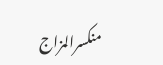منکسرالمزاج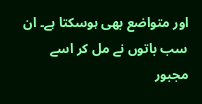اور متواضع بھی ہوسکتا ہے۔ ان سب باتوں نے مل کر اسے مجبور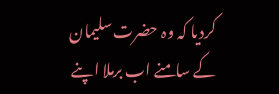کردیا کہ وہ حضرت سلیمان کے سامنے اب برملا اپنے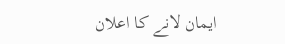ایمان لانے کا اعلان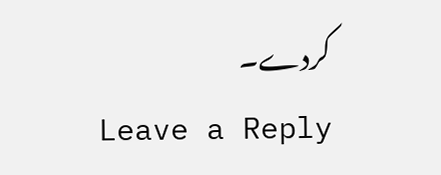کردے۔
Leave a Reply